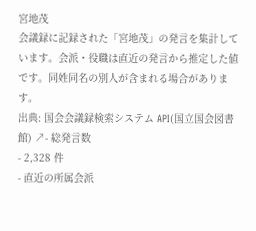宮地茂
会議録に記録された「宮地茂」の発言を集計しています。会派・役職は直近の発言から推定した値です。同姓同名の別人が含まれる場合があります。
出典: 国会会議録検索システム API(国立国会図書館) ↗- 総発言数
- 2,328 件
- 直近の所属会派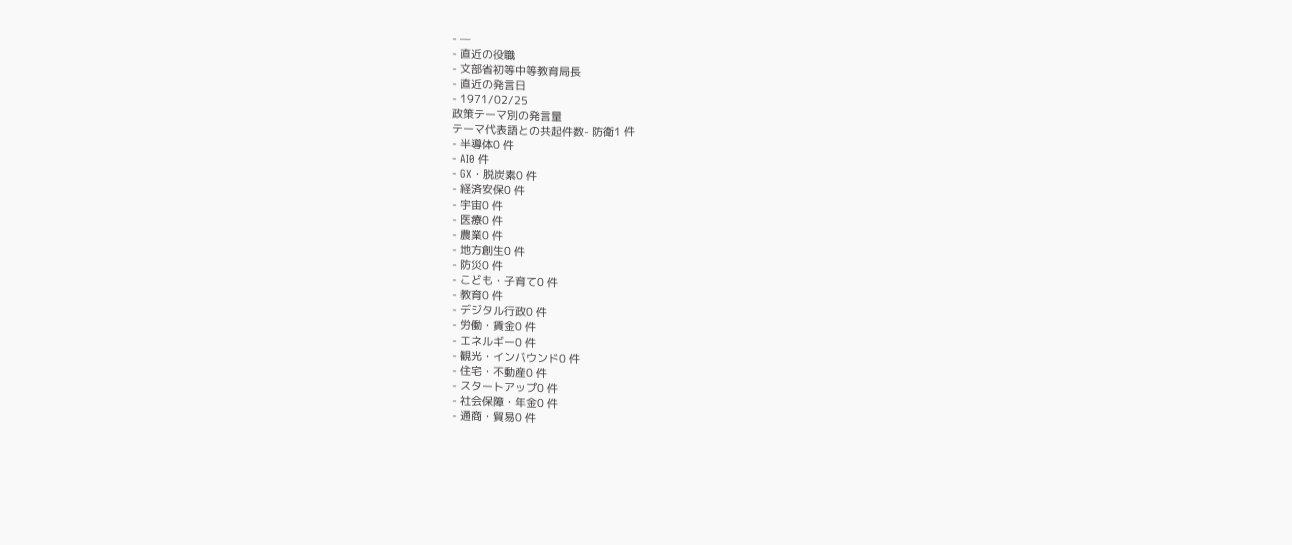- —
- 直近の役職
- 文部省初等中等教育局長
- 直近の発言日
- 1971/02/25
政策テーマ別の発言量
テーマ代表語との共起件数- 防衛1 件
- 半導体0 件
- AI0 件
- GX・脱炭素0 件
- 経済安保0 件
- 宇宙0 件
- 医療0 件
- 農業0 件
- 地方創生0 件
- 防災0 件
- こども・子育て0 件
- 教育0 件
- デジタル行政0 件
- 労働・賃金0 件
- エネルギー0 件
- 観光・インバウンド0 件
- 住宅・不動産0 件
- スタートアップ0 件
- 社会保障・年金0 件
- 通商・貿易0 件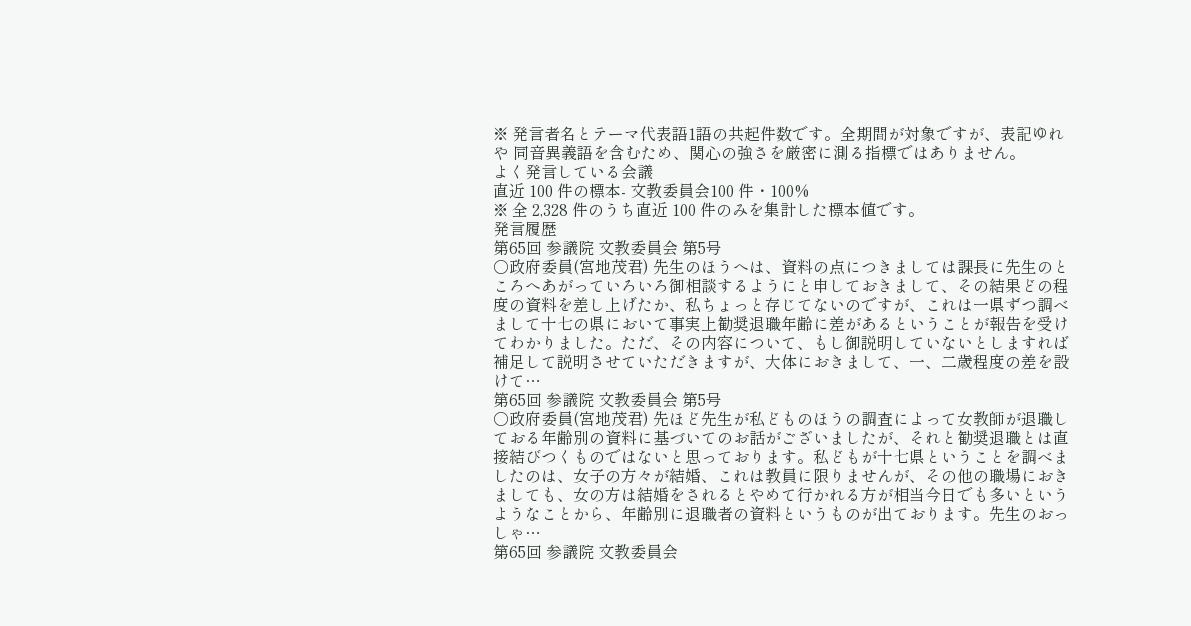※ 発言者名とテーマ代表語1語の共起件数です。全期間が対象ですが、表記ゆれや 同音異義語を含むため、関心の強さを厳密に測る指標ではありません。
よく発言している会議
直近 100 件の標本- 文教委員会100 件・100%
※ 全 2,328 件のうち直近 100 件のみを集計した標本値です。
発言履歴
第65回 参議院 文教委員会 第5号
○政府委員(宮地茂君) 先生のほうへは、資料の点につきましては課長に先生のところへあがっていろいろ御相談するようにと申しておきまして、その結果どの程度の資料を差し上げたか、私ちょっと存じてないのですが、これは一県ずつ調べまして十七の県において事実上勧奨退職年齢に差があるということが報告を受けてわかりました。ただ、その内容について、もし御説明していないとしますれば補足して説明させていただきますが、大体におきまして、一、二歳程度の差を設けて…
第65回 参議院 文教委員会 第5号
○政府委員(宮地茂君) 先ほど先生が私どものほうの調査によって女教師が退職しておる年齢別の資料に基づいてのお話がございましたが、それと勧奨退職とは直接結びつくものではないと思っております。私どもが十七県ということを調べましたのは、女子の方々が結婚、これは教員に限りませんが、その他の職場におきましても、女の方は結婚をされるとやめて行かれる方が相当今日でも多いというようなことから、年齢別に退職者の資料というものが出ております。先生のおっしゃ…
第65回 参議院 文教委員会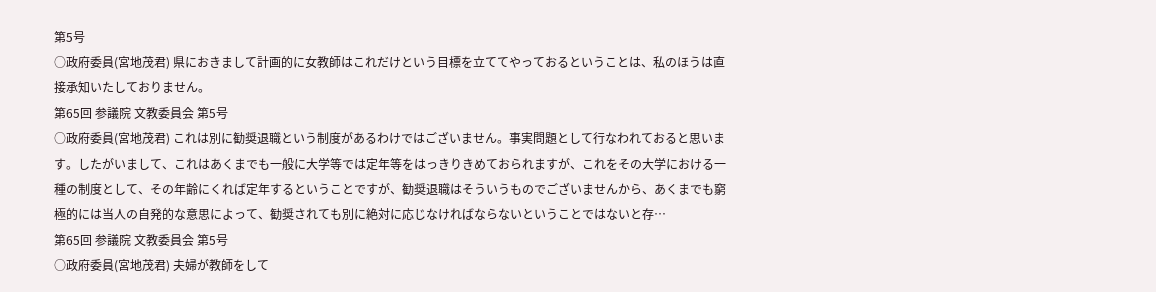第5号
○政府委員(宮地茂君) 県におきまして計画的に女教師はこれだけという目標を立ててやっておるということは、私のほうは直接承知いたしておりません。
第65回 参議院 文教委員会 第5号
○政府委員(宮地茂君) これは別に勧奨退職という制度があるわけではございません。事実問題として行なわれておると思います。したがいまして、これはあくまでも一般に大学等では定年等をはっきりきめておられますが、これをその大学における一種の制度として、その年齢にくれば定年するということですが、勧奨退職はそういうものでございませんから、あくまでも窮極的には当人の自発的な意思によって、勧奨されても別に絶対に応じなければならないということではないと存…
第65回 参議院 文教委員会 第5号
○政府委員(宮地茂君) 夫婦が教師をして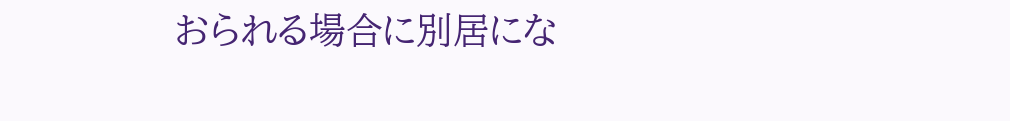おられる場合に別居にな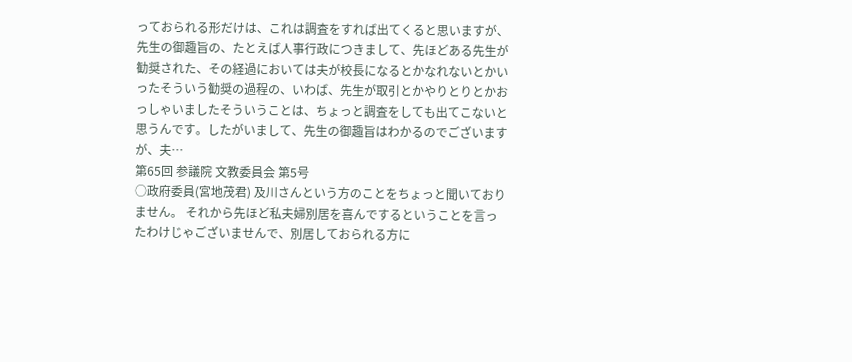っておられる形だけは、これは調査をすれば出てくると思いますが、先生の御趣旨の、たとえば人事行政につきまして、先ほどある先生が勧奨された、その経過においては夫が校長になるとかなれないとかいったそういう勧奨の過程の、いわば、先生が取引とかやりとりとかおっしゃいましたそういうことは、ちょっと調査をしても出てこないと思うんです。したがいまして、先生の御趣旨はわかるのでございますが、夫…
第65回 参議院 文教委員会 第5号
○政府委員(宮地茂君) 及川さんという方のことをちょっと聞いておりません。 それから先ほど私夫婦別居を喜んでするということを言ったわけじゃございませんで、別居しておられる方に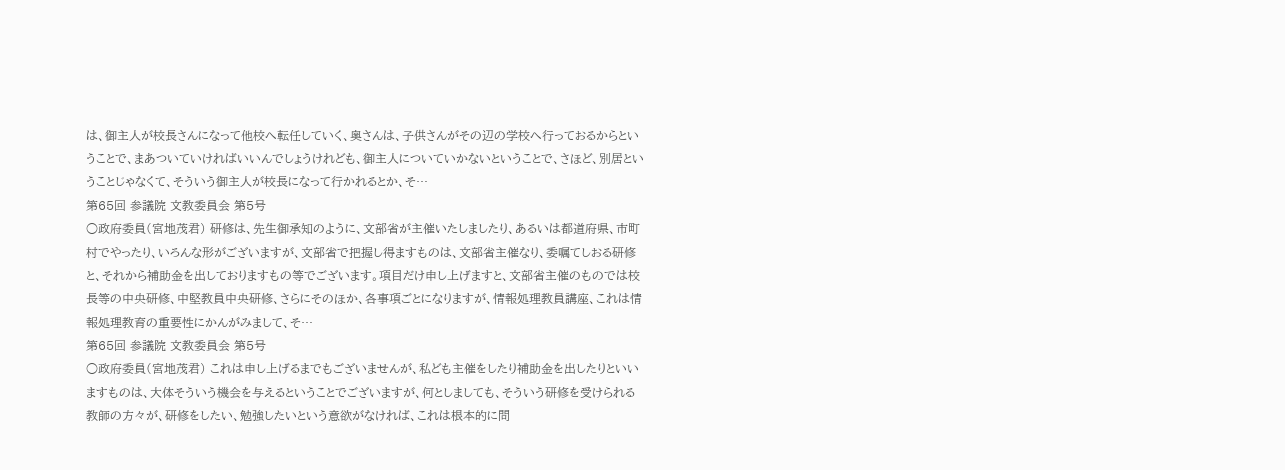は、御主人が校長さんになって他校へ転任していく、奥さんは、子供さんがその辺の学校へ行っておるからということで、まあついていければいいんでしょうけれども、御主人についていかないということで、さほど、別居ということじゃなくて、そういう御主人が校長になって行かれるとか、そ…
第65回 参議院 文教委員会 第5号
○政府委員(宮地茂君) 研修は、先生御承知のように、文部省が主催いたしましたり、あるいは都道府県、市町村でやったり、いろんな形がございますが、文部省で把握し得ますものは、文部省主催なり、委嘱てしおる研修と、それから補助金を出しておりますもの等でございます。項目だけ申し上げますと、文部省主催のものでは校長等の中央研修、中堅教員中央研修、さらにそのほか、各事項ごとになりますが、情報処理教員講座、これは情報処理教育の重要性にかんがみまして、そ…
第65回 参議院 文教委員会 第5号
○政府委員(宮地茂君) これは申し上げるまでもございませんが、私ども主催をしたり補助金を出したりといいますものは、大体そういう機会を与えるということでございますが、何としましても、そういう研修を受けられる教師の方々が、研修をしたい、勉強したいという意欲がなければ、これは根本的に問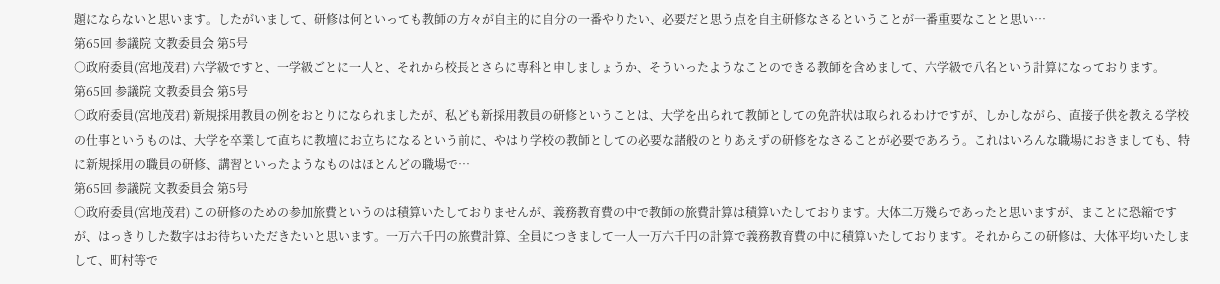題にならないと思います。したがいまして、研修は何といっても教師の方々が自主的に自分の一番やりたい、必要だと思う点を自主研修なさるということが一番重要なことと思い…
第65回 参議院 文教委員会 第5号
○政府委員(宮地茂君) 六学級ですと、一学級ごとに一人と、それから校長とさらに専科と申しましょうか、そういったようなことのできる教師を含めまして、六学級で八名という計算になっております。
第65回 参議院 文教委員会 第5号
○政府委員(宮地茂君) 新規採用教員の例をおとりになられましたが、私ども新採用教員の研修ということは、大学を出られて教師としての免許状は取られるわけですが、しかしながら、直接子供を教える学校の仕事というものは、大学を卒業して直ちに教壇にお立ちになるという前に、やはり学校の教師としての必要な諸般のとりあえずの研修をなさることが必要であろう。これはいろんな職場におきましても、特に新規採用の職員の研修、講習といったようなものはほとんどの職場で…
第65回 参議院 文教委員会 第5号
○政府委員(宮地茂君) この研修のための参加旅費というのは積算いたしておりませんが、義務教育費の中で教師の旅費計算は積算いたしております。大体二万幾らであったと思いますが、まことに恐縮ですが、はっきりした数字はお待ちいただきたいと思います。一万六千円の旅費計算、全員につきまして一人一万六千円の計算で義務教育費の中に積算いたしております。それからこの研修は、大体平均いたしまして、町村等で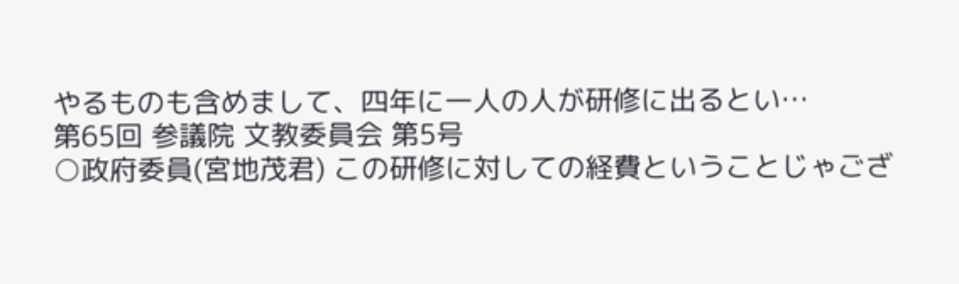やるものも含めまして、四年に一人の人が研修に出るとい…
第65回 参議院 文教委員会 第5号
○政府委員(宮地茂君) この研修に対しての経費ということじゃござ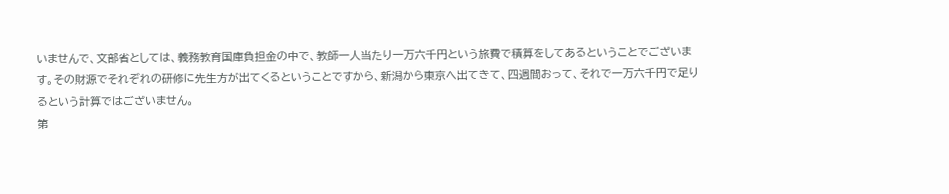いませんで、文部省としては、義務教育国庫負担金の中で、教師一人当たり一万六千円という旅費で積算をしてあるということでございます。その財源でそれぞれの研修に先生方が出てくるということですから、新潟から東京へ出てきて、四週間おって、それで一万六千円で足りるという計算ではございません。
第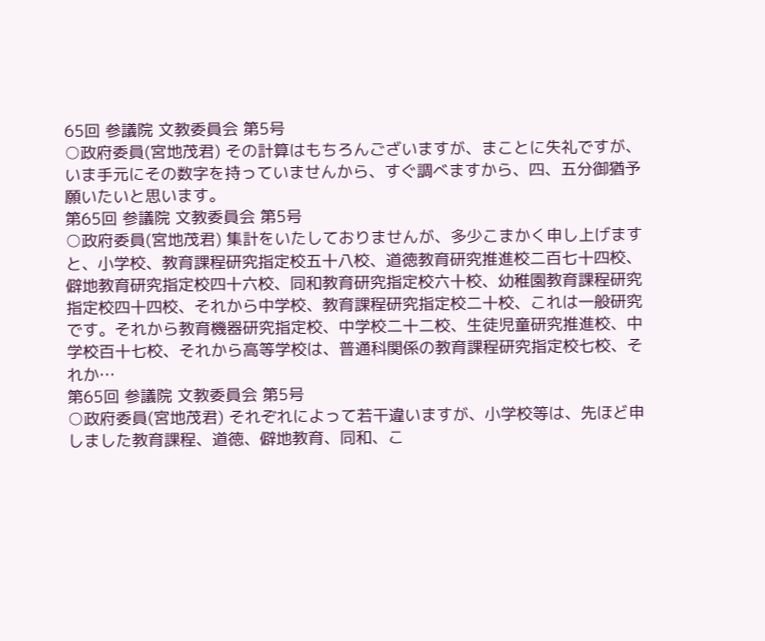65回 参議院 文教委員会 第5号
○政府委員(宮地茂君) その計算はもちろんございますが、まことに失礼ですが、いま手元にその数字を持っていませんから、すぐ調べますから、四、五分御猶予願いたいと思います。
第65回 参議院 文教委員会 第5号
○政府委員(宮地茂君) 集計をいたしておりませんが、多少こまかく申し上げますと、小学校、教育課程研究指定校五十八校、道徳教育研究推進校二百七十四校、僻地教育研究指定校四十六校、同和教育研究指定校六十校、幼稚園教育課程研究指定校四十四校、それから中学校、教育課程研究指定校二十校、これは一般研究です。それから教育機器研究指定校、中学校二十二校、生徒児童研究推進校、中学校百十七校、それから高等学校は、普通科関係の教育課程研究指定校七校、それか…
第65回 参議院 文教委員会 第5号
○政府委員(宮地茂君) それぞれによって若干違いますが、小学校等は、先ほど申しました教育課程、道徳、僻地教育、同和、こ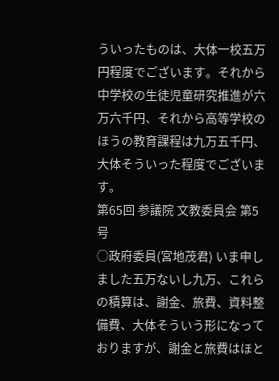ういったものは、大体一校五万円程度でございます。それから中学校の生徒児童研究推進が六万六千円、それから高等学校のほうの教育課程は九万五千円、大体そういった程度でございます。
第65回 参議院 文教委員会 第5号
○政府委員(宮地茂君) いま申しました五万ないし九万、これらの積算は、謝金、旅費、資料整備費、大体そういう形になっておりますが、謝金と旅費はほと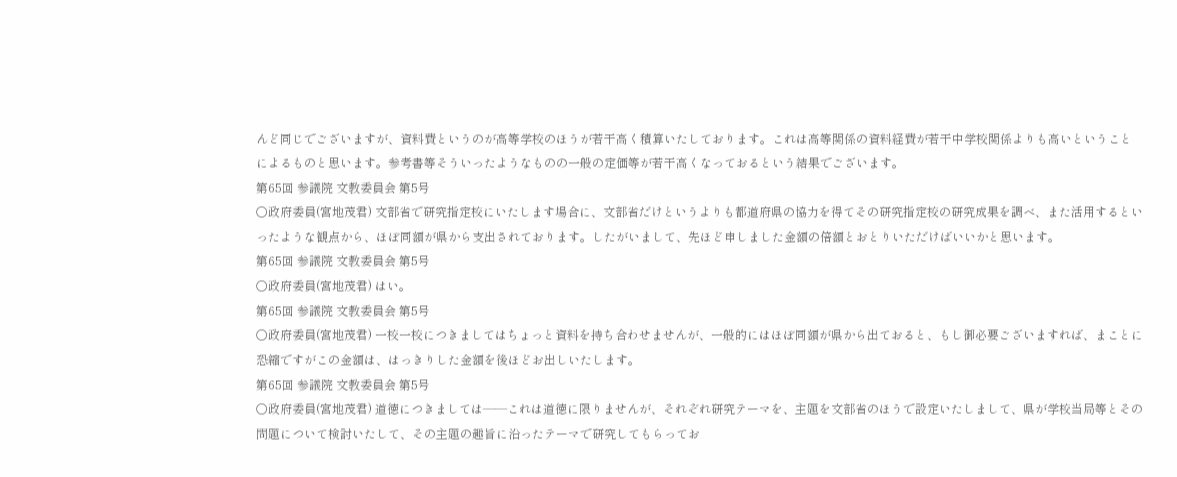んど同じでございますが、資料費というのが高等学校のほうが若干高く積算いたしております。これは高等関係の資料経費が若干中学校関係よりも高いということによるものと思います。参考書等そういったようなものの一般の定価等が若干高くなっておるという結果でございます。
第65回 参議院 文教委員会 第5号
○政府委員(宮地茂君) 文部省で研究指定校にいたします場合に、文部省だけというよりも都道府県の協力を得てその研究指定校の研究成果を調べ、また活用するといったような観点から、ほぼ同額が県から支出されております。したがいまして、先ほど申しました金額の倍額とおとりいただけばいいかと思います。
第65回 参議院 文教委員会 第5号
○政府委員(宮地茂君) はい。
第65回 参議院 文教委員会 第5号
○政府委員(宮地茂君) 一校一校につきましてはちょっと資料を持ち合わせませんが、一般的にはほぼ同額が県から出ておると、もし御必要ございますれば、まことに恐縮ですがこの金額は、はっきりした金額を後ほどお出しいたします。
第65回 参議院 文教委員会 第5号
○政府委員(宮地茂君) 道徳につきましては——これは道徳に限りませんが、それぞれ研究テーマを、主題を文部省のほうで設定いたしまして、県が学校当局等とその問題について検討いたして、その主題の趣旨に沿ったテーマで研究してもらってお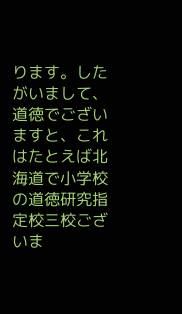ります。したがいまして、道徳でございますと、これはたとえば北海道で小学校の道徳研究指定校三校ございま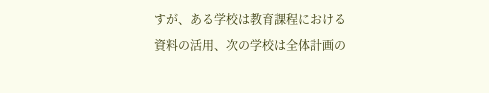すが、ある学校は教育課程における資料の活用、次の学校は全体計画の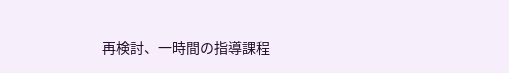再検討、一時間の指導課程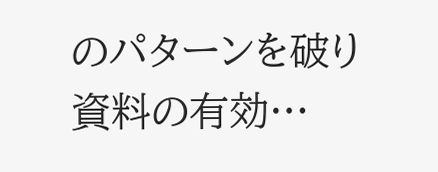のパターンを破り資料の有効…